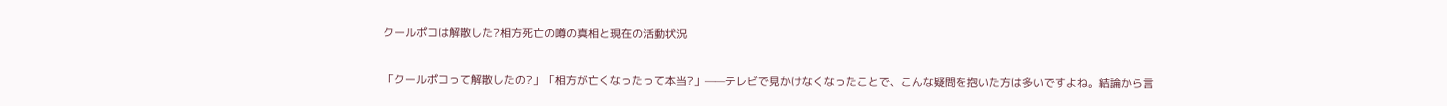クールポコは解散した?相方死亡の噂の真相と現在の活動状況

「クールポコって解散したの?」「相方が亡くなったって本当?」——テレビで見かけなくなったことで、こんな疑問を抱いた方は多いですよね。結論から言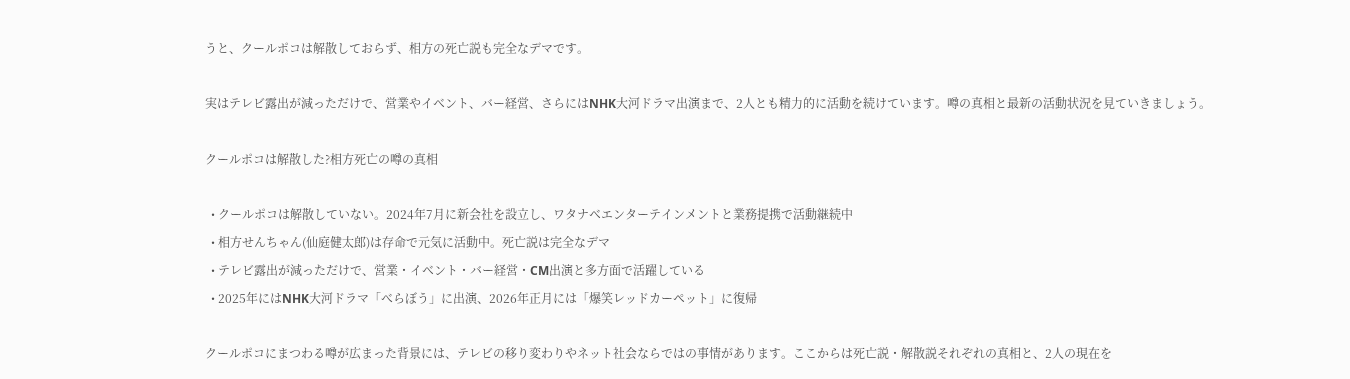うと、クールポコは解散しておらず、相方の死亡説も完全なデマです。

実はテレビ露出が減っただけで、営業やイベント、バー経営、さらにはNHK大河ドラマ出演まで、2人とも精力的に活動を続けています。噂の真相と最新の活動状況を見ていきましょう。

クールポコは解散した?相方死亡の噂の真相

  • クールポコは解散していない。2024年7月に新会社を設立し、ワタナベエンターテインメントと業務提携で活動継続中
  • 相方せんちゃん(仙庭健太郎)は存命で元気に活動中。死亡説は完全なデマ
  • テレビ露出が減っただけで、営業・イベント・バー経営・CM出演と多方面で活躍している
  • 2025年にはNHK大河ドラマ「べらぼう」に出演、2026年正月には「爆笑レッドカーペット」に復帰

クールポコにまつわる噂が広まった背景には、テレビの移り変わりやネット社会ならではの事情があります。ここからは死亡説・解散説それぞれの真相と、2人の現在を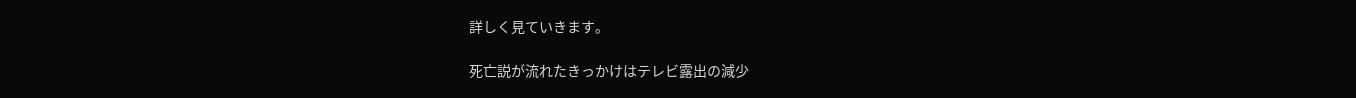詳しく見ていきます。

死亡説が流れたきっかけはテレビ露出の減少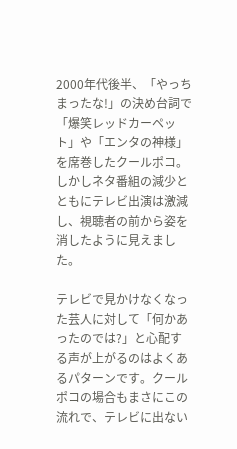2000年代後半、「やっちまったな!」の決め台詞で「爆笑レッドカーペット」や「エンタの神様」を席巻したクールポコ。しかしネタ番組の減少とともにテレビ出演は激減し、視聴者の前から姿を消したように見えました。

テレビで見かけなくなった芸人に対して「何かあったのでは?」と心配する声が上がるのはよくあるパターンです。クールポコの場合もまさにこの流れで、テレビに出ない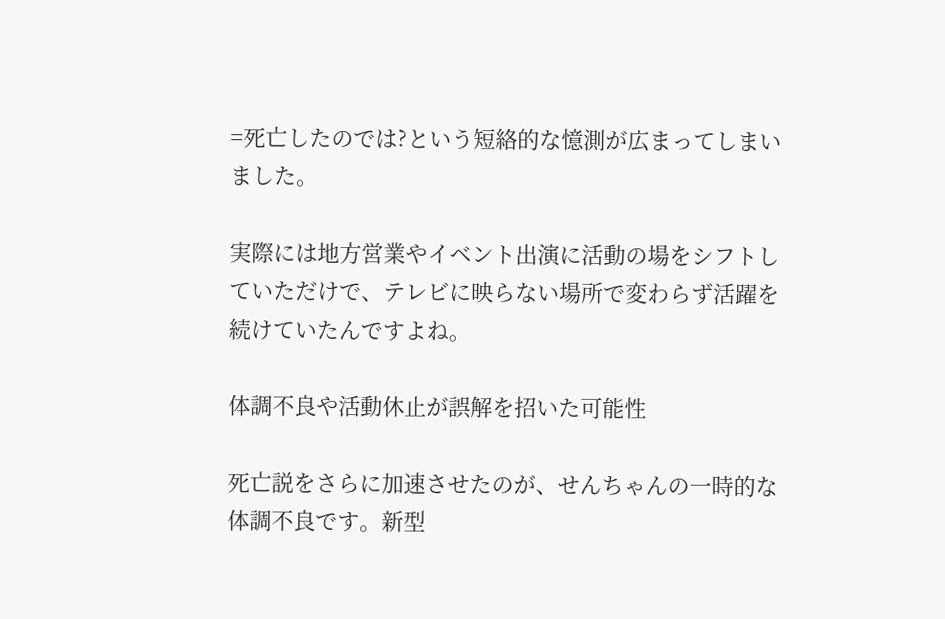=死亡したのでは?という短絡的な憶測が広まってしまいました。

実際には地方営業やイベント出演に活動の場をシフトしていただけで、テレビに映らない場所で変わらず活躍を続けていたんですよね。

体調不良や活動休止が誤解を招いた可能性

死亡説をさらに加速させたのが、せんちゃんの一時的な体調不良です。新型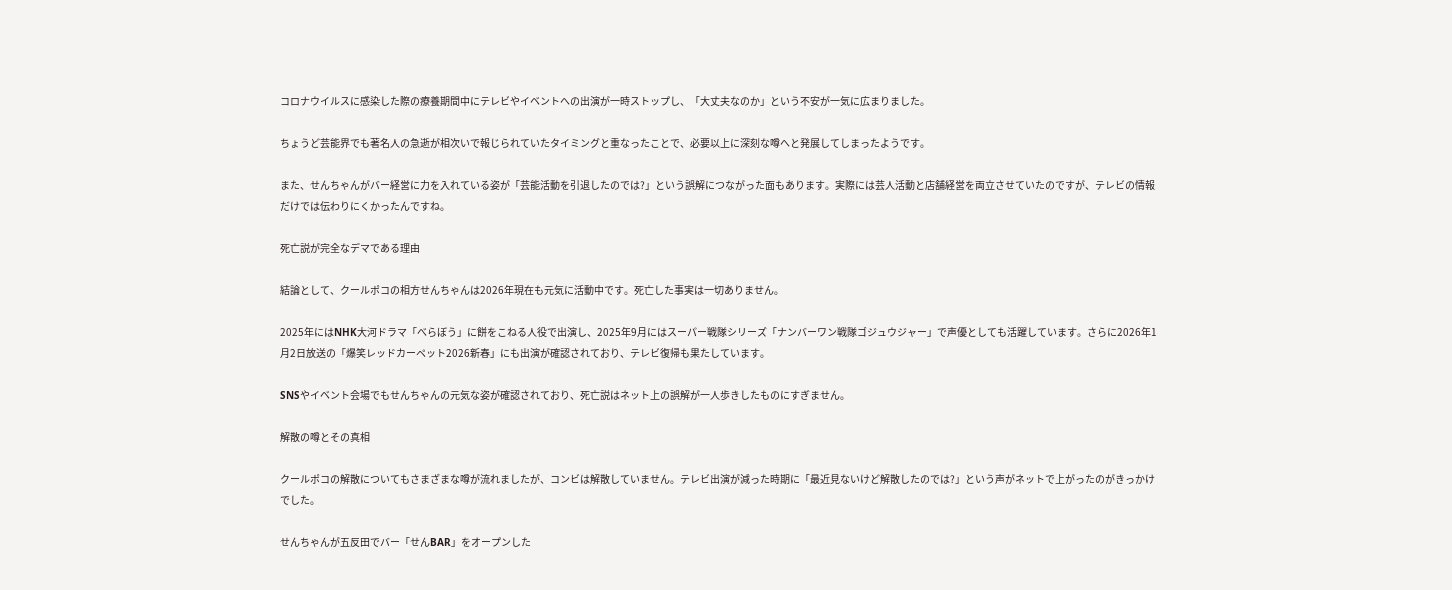コロナウイルスに感染した際の療養期間中にテレビやイベントへの出演が一時ストップし、「大丈夫なのか」という不安が一気に広まりました。

ちょうど芸能界でも著名人の急逝が相次いで報じられていたタイミングと重なったことで、必要以上に深刻な噂へと発展してしまったようです。

また、せんちゃんがバー経営に力を入れている姿が「芸能活動を引退したのでは?」という誤解につながった面もあります。実際には芸人活動と店舗経営を両立させていたのですが、テレビの情報だけでは伝わりにくかったんですね。

死亡説が完全なデマである理由

結論として、クールポコの相方せんちゃんは2026年現在も元気に活動中です。死亡した事実は一切ありません。

2025年にはNHK大河ドラマ「べらぼう」に餅をこねる人役で出演し、2025年9月にはスーパー戦隊シリーズ「ナンバーワン戦隊ゴジュウジャー」で声優としても活躍しています。さらに2026年1月2日放送の「爆笑レッドカーペット2026新春」にも出演が確認されており、テレビ復帰も果たしています。

SNSやイベント会場でもせんちゃんの元気な姿が確認されており、死亡説はネット上の誤解が一人歩きしたものにすぎません。

解散の噂とその真相

クールポコの解散についてもさまざまな噂が流れましたが、コンビは解散していません。テレビ出演が減った時期に「最近見ないけど解散したのでは?」という声がネットで上がったのがきっかけでした。

せんちゃんが五反田でバー「せんBAR」をオープンした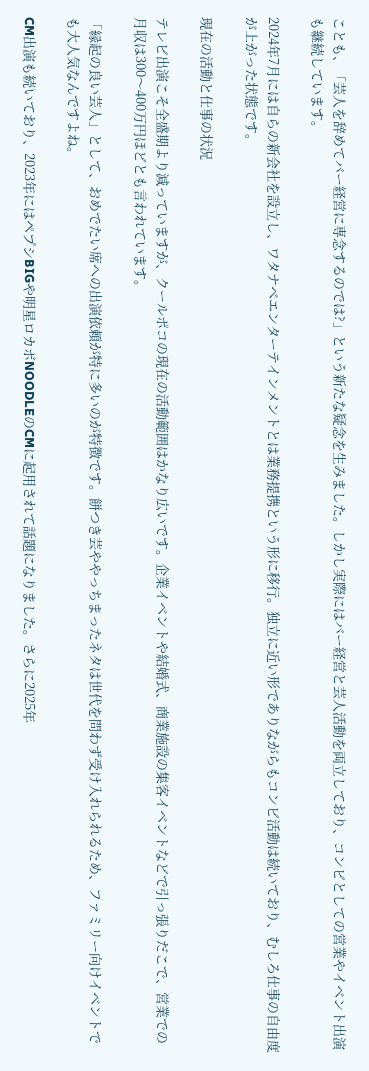ことも、「芸人を辞めてバー経営に専念するのでは?」という新たな疑念を生みました。しかし実際にはバー経営と芸人活動を両立しており、コンビとしての営業やイベント出演も継続しています。

2024年7月には自らの新会社を設立し、ワタナベエンターテインメントとは業務提携という形に移行。独立に近い形でありながらもコンビ活動は続いており、むしろ仕事の自由度が上がった状態です。

現在の活動と仕事の状況

テレビ出演こそ全盛期より減っていますが、クールポコの現在の活動範囲はかなり広いです。企業イベントや結婚式、商業施設の集客イベントなどで引っ張りだこで、営業での月収は300〜400万円ほどとも言われています。

「縁起の良い芸人」として、おめでたい席への出演依頼が特に多いのが特徴です。餅つき芸ややっちまったネタは世代を問わず受け入れられるため、ファミリー向けイベントでも大人気なんですよね。

CM出演も続いており、2023年にはペプシBIGや明星ロカボNOODLEのCMに起用されて話題になりました。さらに2025年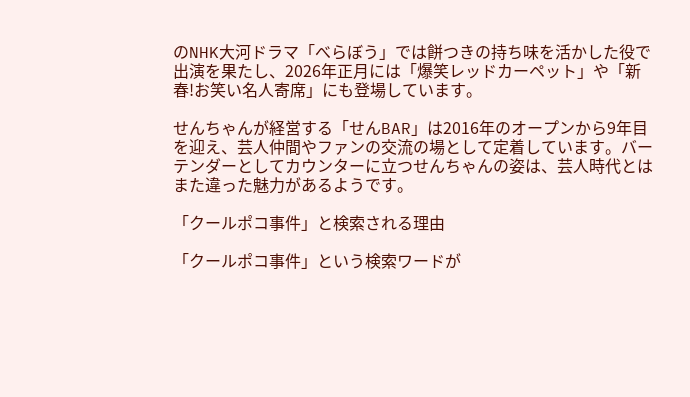のNHK大河ドラマ「べらぼう」では餅つきの持ち味を活かした役で出演を果たし、2026年正月には「爆笑レッドカーペット」や「新春!お笑い名人寄席」にも登場しています。

せんちゃんが経営する「せんBAR」は2016年のオープンから9年目を迎え、芸人仲間やファンの交流の場として定着しています。バーテンダーとしてカウンターに立つせんちゃんの姿は、芸人時代とはまた違った魅力があるようです。

「クールポコ事件」と検索される理由

「クールポコ事件」という検索ワードが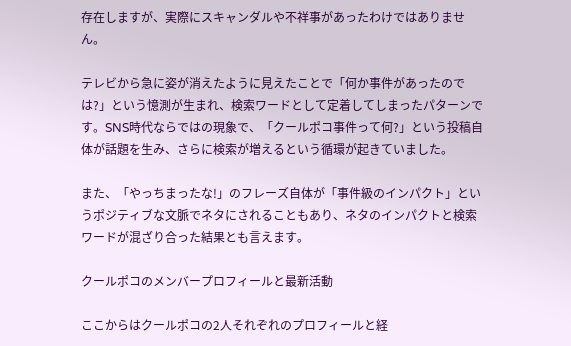存在しますが、実際にスキャンダルや不祥事があったわけではありません。

テレビから急に姿が消えたように見えたことで「何か事件があったのでは?」という憶測が生まれ、検索ワードとして定着してしまったパターンです。SNS時代ならではの現象で、「クールポコ事件って何?」という投稿自体が話題を生み、さらに検索が増えるという循環が起きていました。

また、「やっちまったな!」のフレーズ自体が「事件級のインパクト」というポジティブな文脈でネタにされることもあり、ネタのインパクトと検索ワードが混ざり合った結果とも言えます。

クールポコのメンバープロフィールと最新活動

ここからはクールポコの2人それぞれのプロフィールと経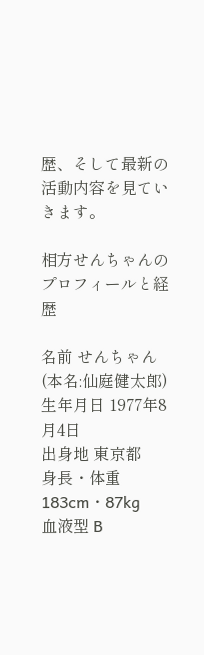歴、そして最新の活動内容を見ていきます。

相方せんちゃんのプロフィールと経歴

名前 せんちゃん(本名:仙庭健太郎)
生年月日 1977年8月4日
出身地 東京都
身長・体重 183cm・87kg
血液型 B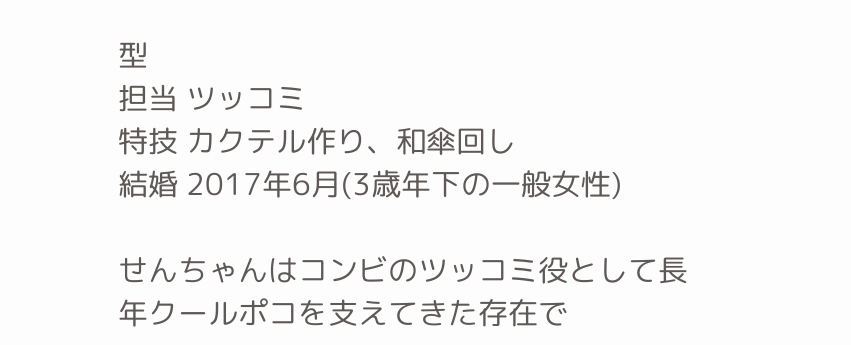型
担当 ツッコミ
特技 カクテル作り、和傘回し
結婚 2017年6月(3歳年下の一般女性)

せんちゃんはコンビのツッコミ役として長年クールポコを支えてきた存在で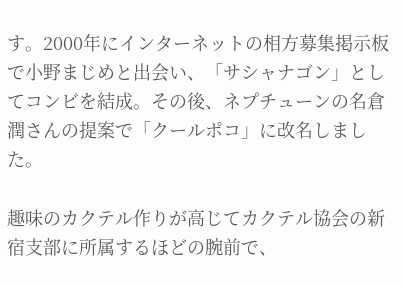す。2000年にインターネットの相方募集掲示板で小野まじめと出会い、「サシャナゴン」としてコンビを結成。その後、ネプチューンの名倉潤さんの提案で「クールポコ」に改名しました。

趣味のカクテル作りが高じてカクテル協会の新宿支部に所属するほどの腕前で、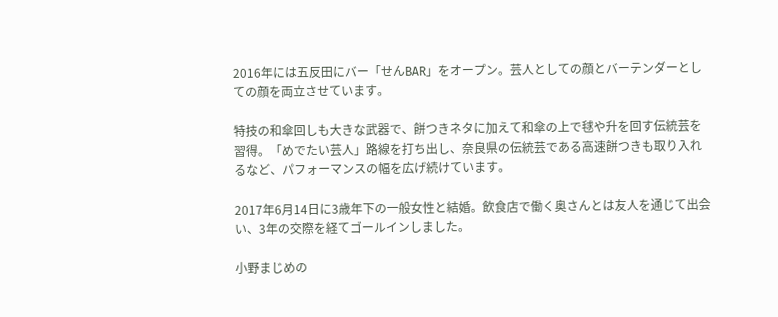2016年には五反田にバー「せんBAR」をオープン。芸人としての顔とバーテンダーとしての顔を両立させています。

特技の和傘回しも大きな武器で、餅つきネタに加えて和傘の上で毬や升を回す伝統芸を習得。「めでたい芸人」路線を打ち出し、奈良県の伝統芸である高速餅つきも取り入れるなど、パフォーマンスの幅を広げ続けています。

2017年6月14日に3歳年下の一般女性と結婚。飲食店で働く奥さんとは友人を通じて出会い、3年の交際を経てゴールインしました。

小野まじめの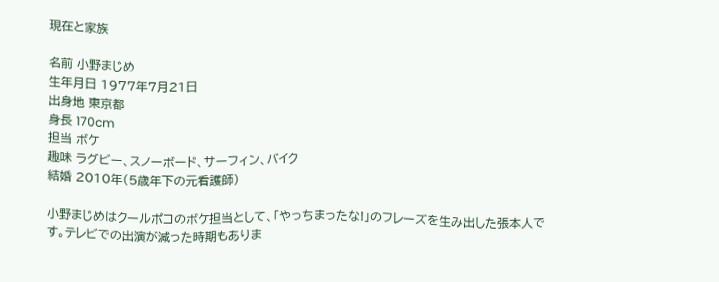現在と家族

名前 小野まじめ
生年月日 1977年7月21日
出身地 東京都
身長 170cm
担当 ボケ
趣味 ラグビー、スノーボード、サーフィン、バイク
結婚 2010年(5歳年下の元看護師)

小野まじめはクールポコのボケ担当として、「やっちまったな!」のフレーズを生み出した張本人です。テレビでの出演が減った時期もありま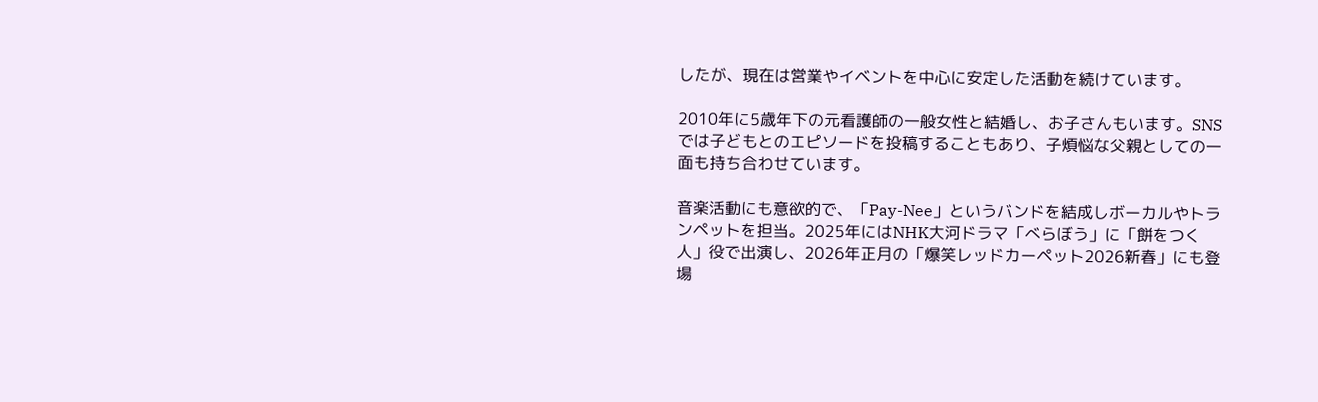したが、現在は営業やイベントを中心に安定した活動を続けています。

2010年に5歳年下の元看護師の一般女性と結婚し、お子さんもいます。SNSでは子どもとのエピソードを投稿することもあり、子煩悩な父親としての一面も持ち合わせています。

音楽活動にも意欲的で、「Pay-Nee」というバンドを結成しボーカルやトランペットを担当。2025年にはNHK大河ドラマ「べらぼう」に「餅をつく人」役で出演し、2026年正月の「爆笑レッドカーペット2026新春」にも登場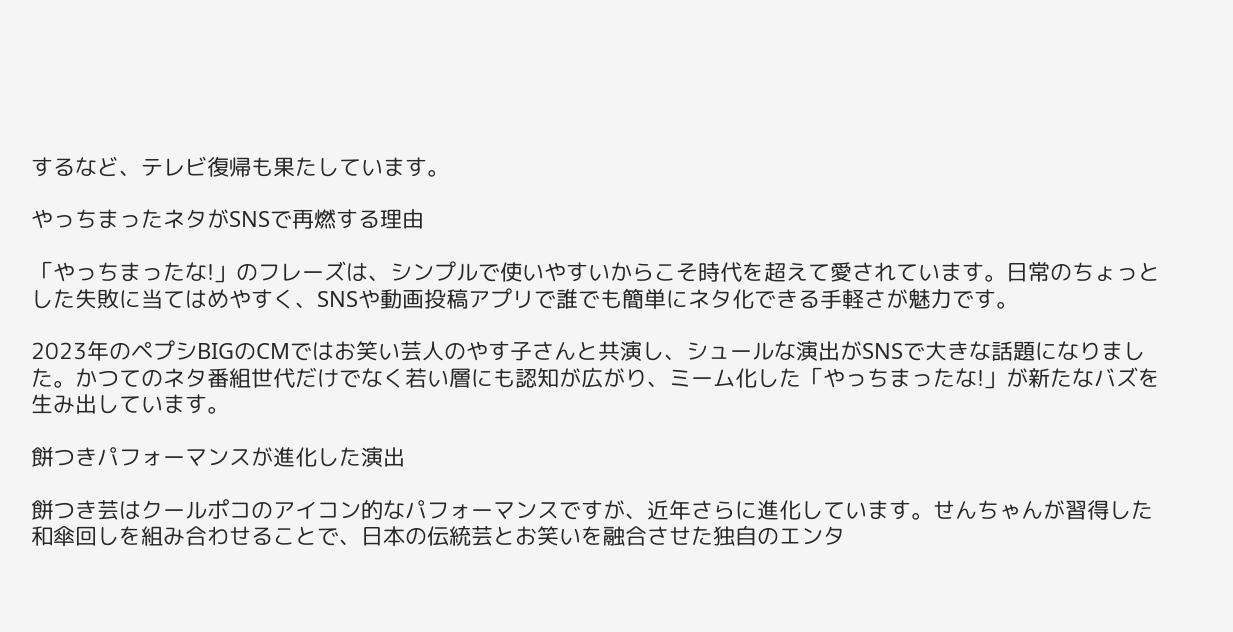するなど、テレビ復帰も果たしています。

やっちまったネタがSNSで再燃する理由

「やっちまったな!」のフレーズは、シンプルで使いやすいからこそ時代を超えて愛されています。日常のちょっとした失敗に当てはめやすく、SNSや動画投稿アプリで誰でも簡単にネタ化できる手軽さが魅力です。

2023年のペプシBIGのCMではお笑い芸人のやす子さんと共演し、シュールな演出がSNSで大きな話題になりました。かつてのネタ番組世代だけでなく若い層にも認知が広がり、ミーム化した「やっちまったな!」が新たなバズを生み出しています。

餅つきパフォーマンスが進化した演出

餅つき芸はクールポコのアイコン的なパフォーマンスですが、近年さらに進化しています。せんちゃんが習得した和傘回しを組み合わせることで、日本の伝統芸とお笑いを融合させた独自のエンタ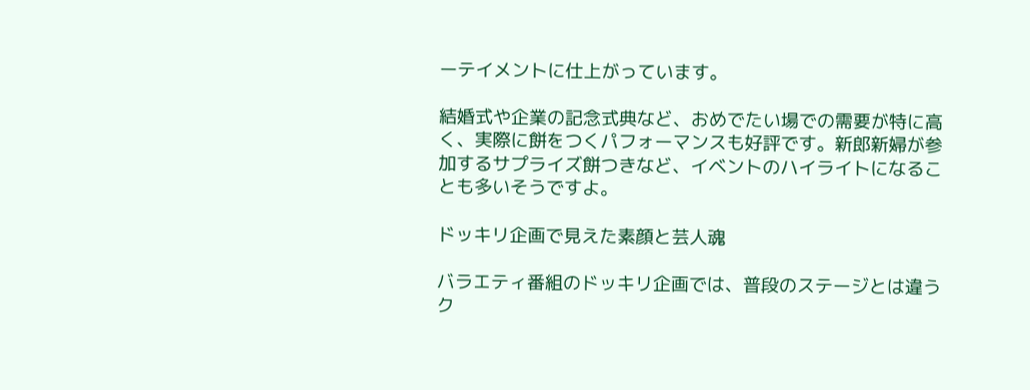ーテイメントに仕上がっています。

結婚式や企業の記念式典など、おめでたい場での需要が特に高く、実際に餅をつくパフォーマンスも好評です。新郎新婦が参加するサプライズ餅つきなど、イベントのハイライトになることも多いそうですよ。

ドッキリ企画で見えた素顔と芸人魂

バラエティ番組のドッキリ企画では、普段のステージとは違うク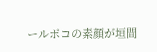ールポコの素顔が垣間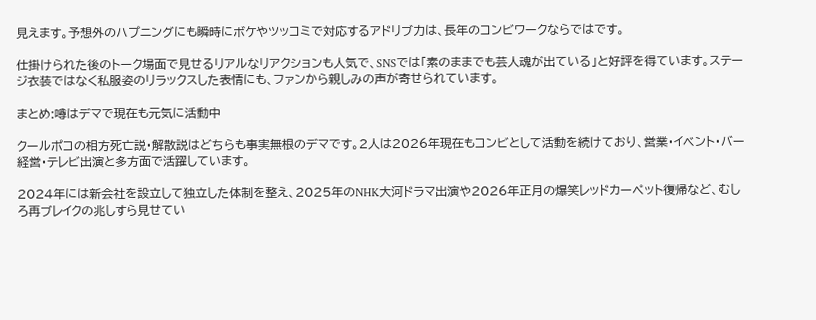見えます。予想外のハプニングにも瞬時にボケやツッコミで対応するアドリブ力は、長年のコンビワークならではです。

仕掛けられた後のトーク場面で見せるリアルなリアクションも人気で、SNSでは「素のままでも芸人魂が出ている」と好評を得ています。ステージ衣装ではなく私服姿のリラックスした表情にも、ファンから親しみの声が寄せられています。

まとめ:噂はデマで現在も元気に活動中

クールポコの相方死亡説・解散説はどちらも事実無根のデマです。2人は2026年現在もコンビとして活動を続けており、営業・イベント・バー経営・テレビ出演と多方面で活躍しています。

2024年には新会社を設立して独立した体制を整え、2025年のNHK大河ドラマ出演や2026年正月の爆笑レッドカーペット復帰など、むしろ再ブレイクの兆しすら見せてい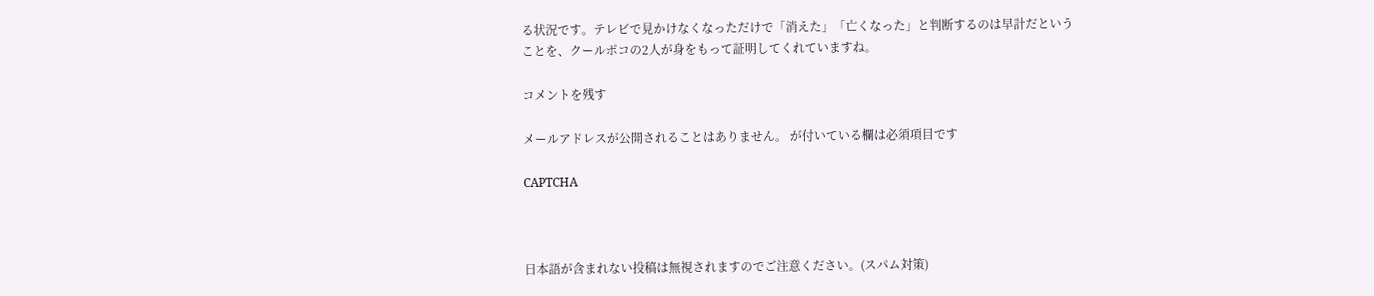る状況です。テレビで見かけなくなっただけで「消えた」「亡くなった」と判断するのは早計だということを、クールポコの2人が身をもって証明してくれていますね。

コメントを残す

メールアドレスが公開されることはありません。 が付いている欄は必須項目です

CAPTCHA



日本語が含まれない投稿は無視されますのでご注意ください。(スパム対策)